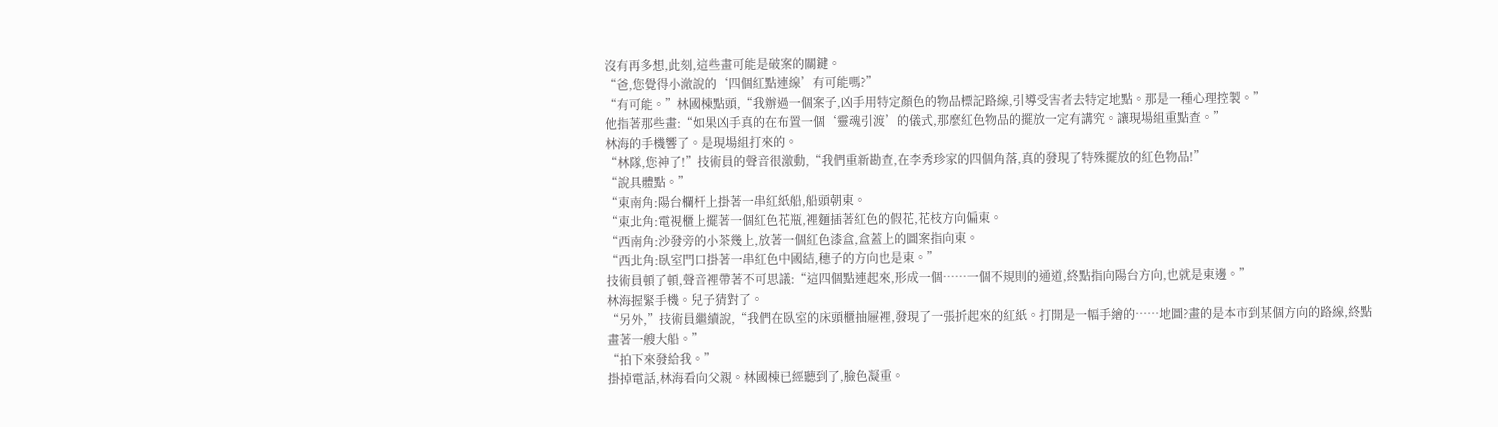沒有再多想,此刻,這些畫可能是破案的關鍵。
“爸,您覺得小澈說的‘四個紅點連線’有可能嗎?”
“有可能。”林國棟點頭,“我辦過一個案子,凶手用特定顏色的物品標記路線,引導受害者去特定地點。那是一種心理控製。”
他指著那些畫:“如果凶手真的在布置一個‘靈魂引渡’的儀式,那麼紅色物品的擺放一定有講究。讓現場組重點查。”
林海的手機響了。是現場組打來的。
“林隊,您神了!”技術員的聲音很激動,“我們重新勘查,在李秀珍家的四個角落,真的發現了特殊擺放的紅色物品!”
“說具體點。”
“東南角:陽台欄杆上掛著一串紅紙船,船頭朝東。
“東北角:電視櫃上擺著一個紅色花瓶,裡麵插著紅色的假花,花枝方向偏東。
“西南角:沙發旁的小茶幾上,放著一個紅色漆盒,盒蓋上的圖案指向東。
“西北角:臥室門口掛著一串紅色中國結,穗子的方向也是東。”
技術員頓了頓,聲音裡帶著不可思議:“這四個點連起來,形成一個……一個不規則的通道,終點指向陽台方向,也就是東邊。”
林海握緊手機。兒子猜對了。
“另外,”技術員繼續說,“我們在臥室的床頭櫃抽屜裡,發現了一張折起來的紅紙。打開是一幅手繪的……地圖?畫的是本市到某個方向的路線,終點畫著一艘大船。”
“拍下來發給我。”
掛掉電話,林海看向父親。林國棟已經聽到了,臉色凝重。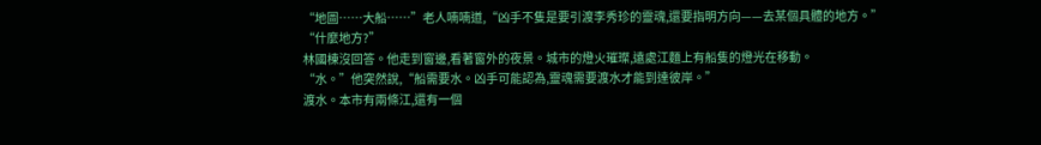“地圖……大船……”老人喃喃道,“凶手不隻是要引渡李秀珍的靈魂,還要指明方向——去某個具體的地方。”
“什麼地方?”
林國棟沒回答。他走到窗邊,看著窗外的夜景。城市的燈火璀璨,遠處江麵上有船隻的燈光在移動。
“水。”他突然說,“船需要水。凶手可能認為,靈魂需要渡水才能到達彼岸。”
渡水。本市有兩條江,還有一個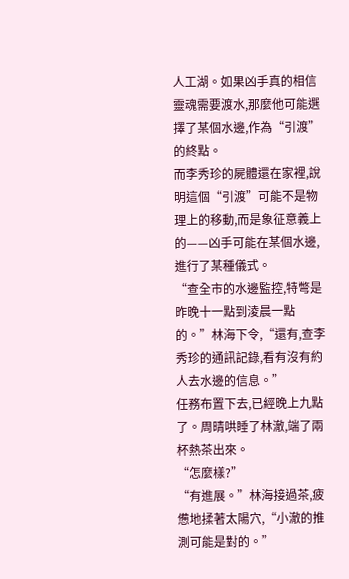人工湖。如果凶手真的相信靈魂需要渡水,那麼他可能選擇了某個水邊,作為“引渡”的終點。
而李秀珍的屍體還在家裡,說明這個“引渡”可能不是物理上的移動,而是象征意義上的——凶手可能在某個水邊,進行了某種儀式。
“查全市的水邊監控,特彆是昨晚十一點到淩晨一點的。”林海下令,“還有,查李秀珍的通訊記錄,看有沒有約人去水邊的信息。”
任務布置下去,已經晚上九點了。周晴哄睡了林澈,端了兩杯熱茶出來。
“怎麼樣?”
“有進展。”林海接過茶,疲憊地揉著太陽穴,“小澈的推測可能是對的。”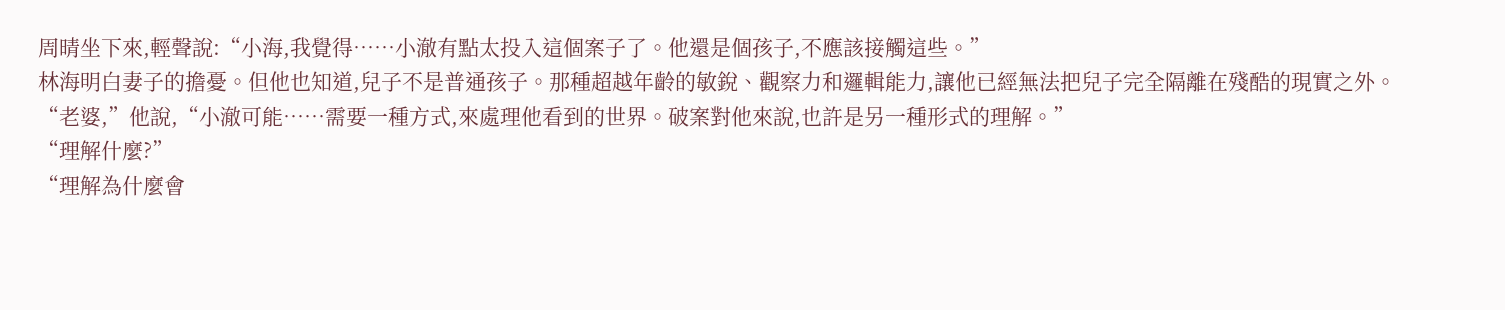周晴坐下來,輕聲說:“小海,我覺得……小澈有點太投入這個案子了。他還是個孩子,不應該接觸這些。”
林海明白妻子的擔憂。但他也知道,兒子不是普通孩子。那種超越年齡的敏銳、觀察力和邏輯能力,讓他已經無法把兒子完全隔離在殘酷的現實之外。
“老婆,”他說,“小澈可能……需要一種方式,來處理他看到的世界。破案對他來說,也許是另一種形式的理解。”
“理解什麼?”
“理解為什麼會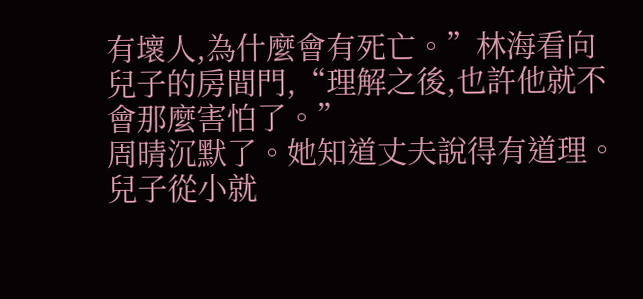有壞人,為什麼會有死亡。”林海看向兒子的房間門,“理解之後,也許他就不會那麼害怕了。”
周晴沉默了。她知道丈夫說得有道理。兒子從小就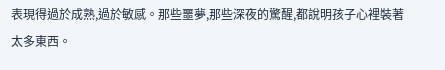表現得過於成熟,過於敏感。那些噩夢,那些深夜的驚醒,都說明孩子心裡裝著太多東西。